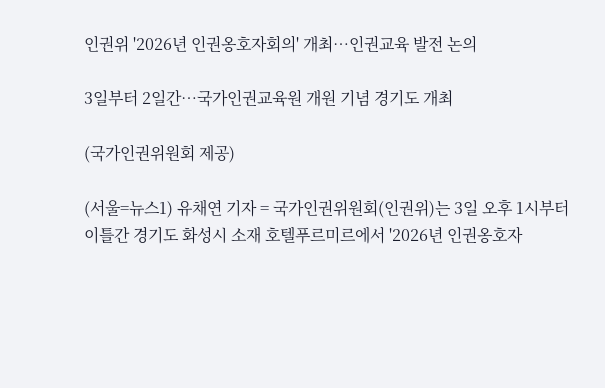인권위 '2026년 인권옹호자회의' 개최…인권교육 발전 논의

3일부터 2일간…국가인권교육원 개원 기념 경기도 개최

(국가인권위원회 제공)

(서울=뉴스1) 유채연 기자 = 국가인권위원회(인권위)는 3일 오후 1시부터 이틀간 경기도 화성시 소재 호텔푸르미르에서 '2026년 인권옹호자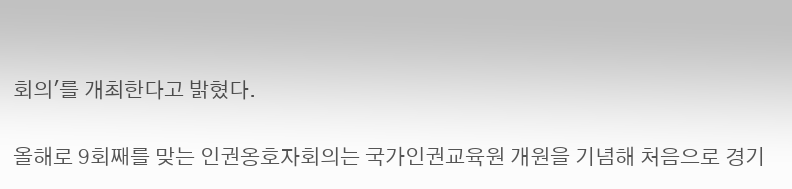회의'를 개최한다고 밝혔다.

올해로 9회째를 맞는 인권옹호자회의는 국가인권교육원 개원을 기념해 처음으로 경기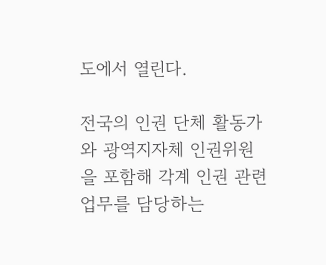도에서 열린다.

전국의 인권 단체 활동가와 광역지자체 인권위원을 포함해 각계 인권 관련 업무를 담당하는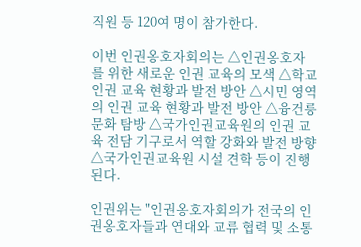직원 등 120여 명이 참가한다.

이번 인권옹호자회의는 △인권옹호자를 위한 새로운 인권 교육의 모색 △학교 인권 교육 현황과 발전 방안 △시민 영역의 인권 교육 현황과 발전 방안 △융건릉 문화 탐방 △국가인권교육원의 인권 교육 전담 기구로서 역할 강화와 발전 방향 △국가인권교육원 시설 견학 등이 진행된다.

인권위는 "인권옹호자회의가 전국의 인권옹호자들과 연대와 교류 협력 및 소통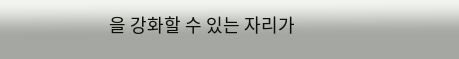을 강화할 수 있는 자리가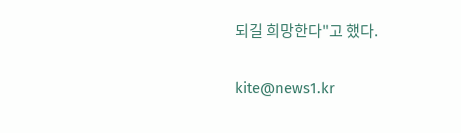되길 희망한다"고 했다.

kite@news1.kr